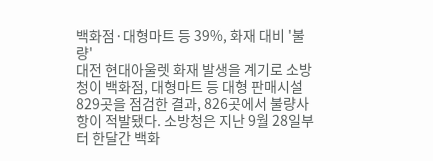백화점·대형마트 등 39%, 화재 대비 '불량'
대전 현대아울렛 화재 발생을 계기로 소방청이 백화점, 대형마트 등 대형 판매시설 829곳을 점검한 결과, 826곳에서 불량사항이 적발됐다. 소방청은 지난 9월 28일부터 한달간 백화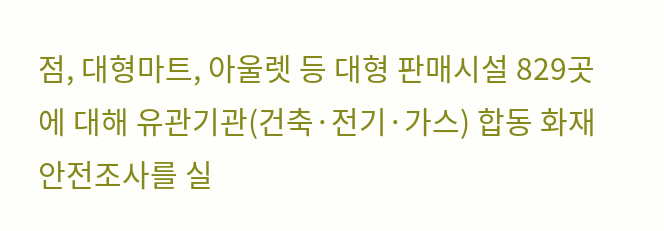점, 대형마트, 아울렛 등 대형 판매시설 829곳에 대해 유관기관(건축·전기·가스) 합동 화재안전조사를 실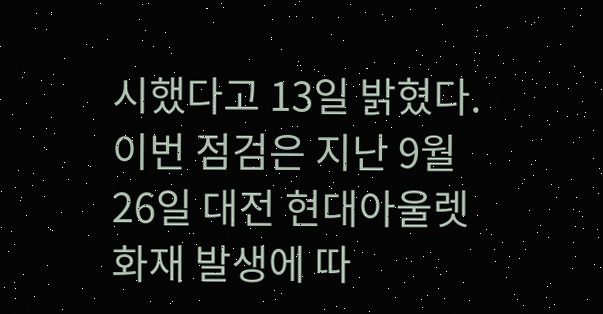시했다고 13일 밝혔다. 이번 점검은 지난 9월 26일 대전 현대아울렛 화재 발생에 따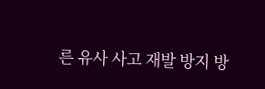른 유사 사고 재발 방지 방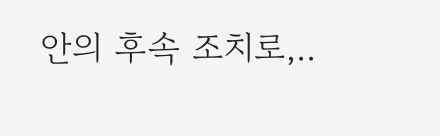안의 후속 조치로,..